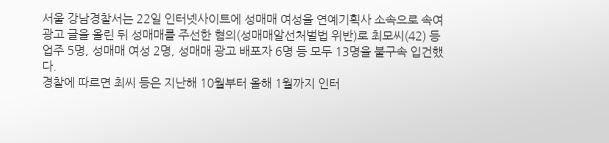서울 강남경찰서는 22일 인터넷사이트에 성매매 여성을 연예기획사 소속으로 속여 광고 글을 올린 뒤 성매매를 주선한 혐의(성매매알선처벌법 위반)로 최모씨(42) 등 업주 5명, 성매매 여성 2명, 성매매 광고 배포자 6명 등 모두 13명을 불구속 입건했다.
경찰에 따르면 최씨 등은 지난해 10월부터 올해 1월까지 인터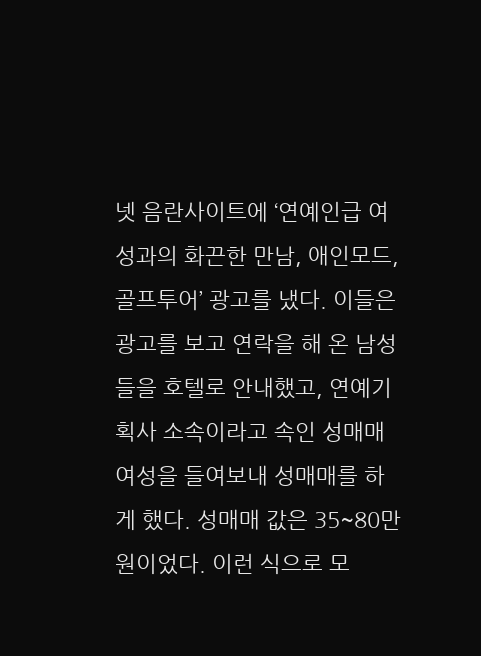넷 음란사이트에 ‘연예인급 여성과의 화끈한 만남, 애인모드, 골프투어’ 광고를 냈다. 이들은 광고를 보고 연락을 해 온 남성들을 호텔로 안내했고, 연예기획사 소속이라고 속인 성매매여성을 들여보내 성매매를 하게 했다. 성매매 값은 35~80만원이었다. 이런 식으로 모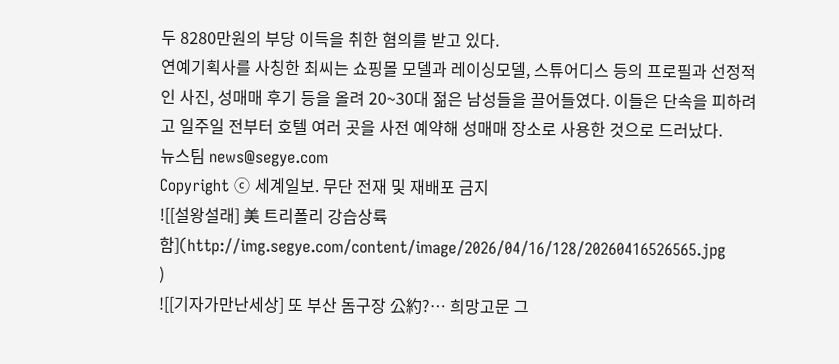두 8280만원의 부당 이득을 취한 혐의를 받고 있다.
연예기획사를 사칭한 최씨는 쇼핑몰 모델과 레이싱모델, 스튜어디스 등의 프로필과 선정적인 사진, 성매매 후기 등을 올려 20~30대 젊은 남성들을 끌어들였다. 이들은 단속을 피하려고 일주일 전부터 호텔 여러 곳을 사전 예약해 성매매 장소로 사용한 것으로 드러났다.
뉴스팀 news@segye.com
Copyright ⓒ 세계일보. 무단 전재 및 재배포 금지
![[설왕설래] 美 트리폴리 강습상륙함](http://img.segye.com/content/image/2026/04/16/128/20260416526565.jpg
)
![[기자가만난세상] 또 부산 돔구장 公約?… 희망고문 그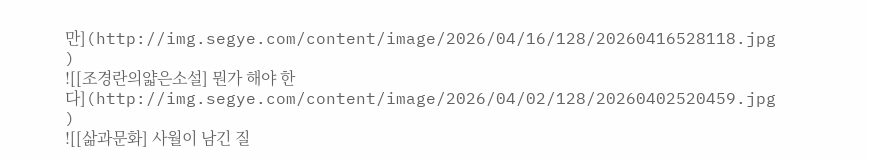만](http://img.segye.com/content/image/2026/04/16/128/20260416528118.jpg
)
![[조경란의얇은소설] 뭔가 해야 한다](http://img.segye.com/content/image/2026/04/02/128/20260402520459.jpg
)
![[삶과문화] 사월이 남긴 질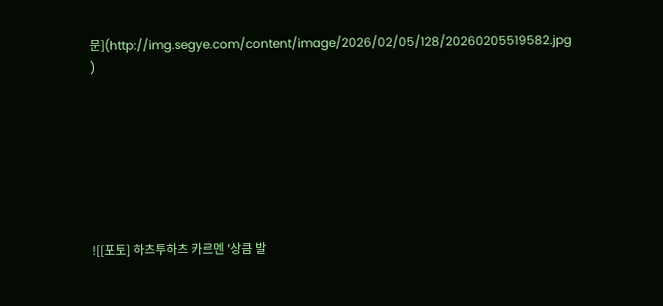문](http://img.segye.com/content/image/2026/02/05/128/20260205519582.jpg
)







![[포토] 하츠투하츠 카르멘 '상큼 발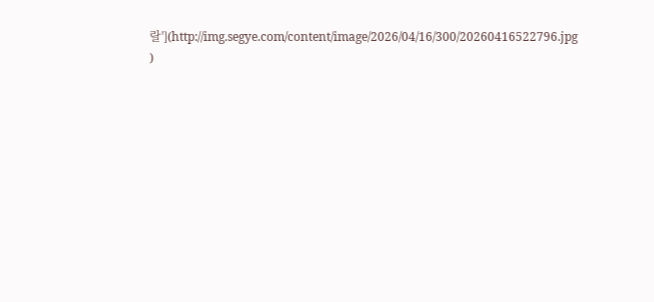랄'](http://img.segye.com/content/image/2026/04/16/300/20260416522796.jpg
)